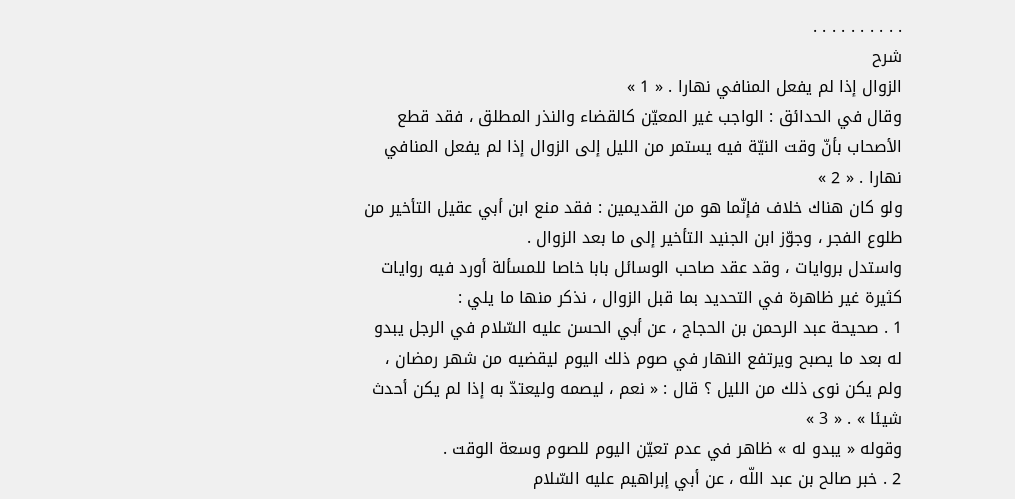. . . . . . . . . .
شرح
الزوال إذا لم يفعل المنافي نهارا . « 1 »
وقال في الحدائق : الواجب غير المعيّن كالقضاء والنذر المطلق ، فقد قطع الأصحاب بأنّ وقت النيّة فيه يستمر من الليل إلى الزوال إذا لم يفعل المنافي نهارا . « 2 »
ولو كان هناك خلاف فإنّما هو من القديمين : فقد منع ابن أبي عقيل التأخير من طلوع الفجر ، وجوّز ابن الجنيد التأخير إلى ما بعد الزوال .
واستدل بروايات ، وقد عقد صاحب الوسائل بابا خاصا للمسألة أورد فيه روايات كثيرة غير ظاهرة في التحديد بما قبل الزوال ، نذكر منها ما يلي :
1 . صحيحة عبد الرحمن بن الحجاج ، عن أبي الحسن عليه السّلام في الرجل يبدو له بعد ما يصبح ويرتفع النهار في صوم ذلك اليوم ليقضيه من شهر رمضان ، ولم يكن نوى ذلك من الليل ؟ قال : « نعم ، ليصمه وليعتدّ به إذا لم يكن أحدث شيئا » . « 3 »
وقوله « يبدو له » ظاهر في عدم تعيّن اليوم للصوم وسعة الوقت .
2 . خبر صالح بن عبد اللّه ، عن أبي إبراهيم عليه السّلام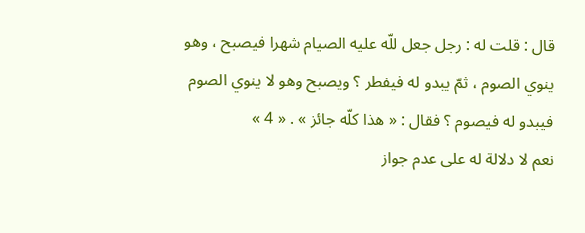قال : قلت له : رجل جعل للّه عليه الصيام شهرا فيصبح ، وهو ينوي الصوم ، ثمّ يبدو له فيفطر ؟ ويصبح وهو لا ينوي الصوم فيبدو له فيصوم ؟ فقال : « هذا كلّه جائز » . « 4 »
نعم لا دلالة له على عدم جواز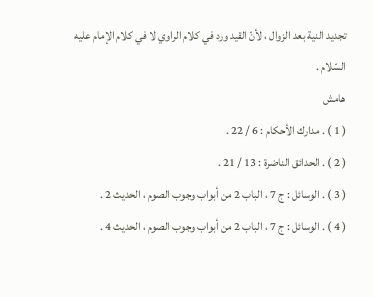تجديد النية بعد الزوال ، لأنّ القيد ورد في كلام الراوي لا في كلام الإمام عليه السّلام .
هامش
( 1 ) . مدارك الأحكام : 6 / 22 .
( 2 ) . الحدائق الناضرة : 13 / 21 .
( 3 ) . الوسائل : ج 7 ، الباب 2 من أبواب وجوب الصوم ، الحديث 2 .
( 4 ) . الوسائل : ج 7 ، الباب 2 من أبواب وجوب الصوم ، الحديث 4 .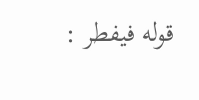قوله فيفطر :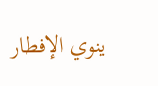ينوي الإفطار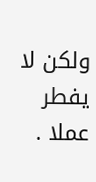ولكن لا يفطر عملا .